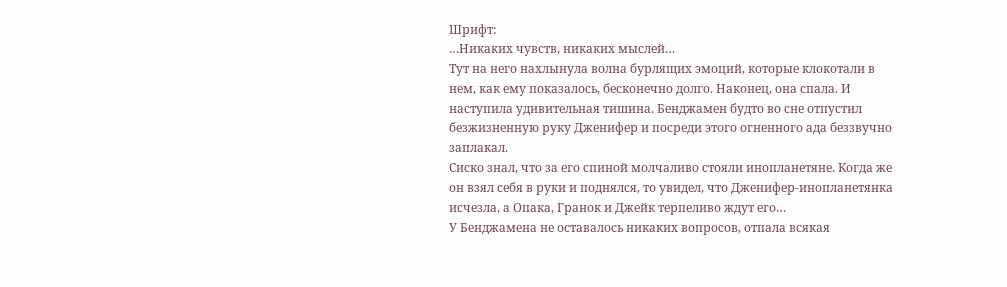Шрифт:
…Никаких чувств, никаких мыслей…
Тут на него нахлынула волна бурлящих эмоций, которые клокотали в нем, как ему показалось, бесконечно долго. Наконец, она спала. И наступила удивительная тишина. Бенджамен будто во сне отпустил безжизненную руку Дженифер и посреди этого огненного ада беззвучно заплакал.
Сиско знал, что за его спиной молчаливо стояли инопланетяне. Когда же он взял себя в руки и поднялся, то увидел, что Дженифер-инопланетянка исчезла, а Опака, Гранок и Джейк терпеливо ждут его…
У Бенджамена не оставалось никаких вопросов, отпала всякая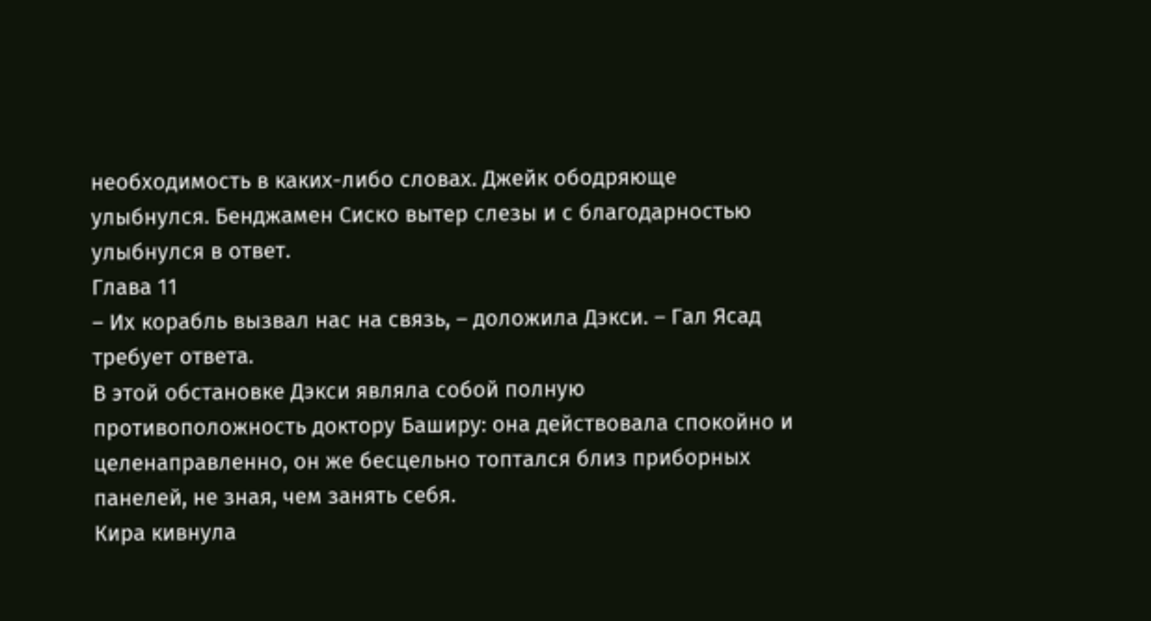необходимость в каких-либо словах. Джейк ободряюще улыбнулся. Бенджамен Сиско вытер слезы и с благодарностью улыбнулся в ответ.
Глава 11
– Их корабль вызвал нас на связь, – доложила Дэкси. – Гал Ясад требует ответа.
В этой обстановке Дэкси являла собой полную противоположность доктору Баширу: она действовала спокойно и целенаправленно, он же бесцельно топтался близ приборных панелей, не зная, чем занять себя.
Кира кивнула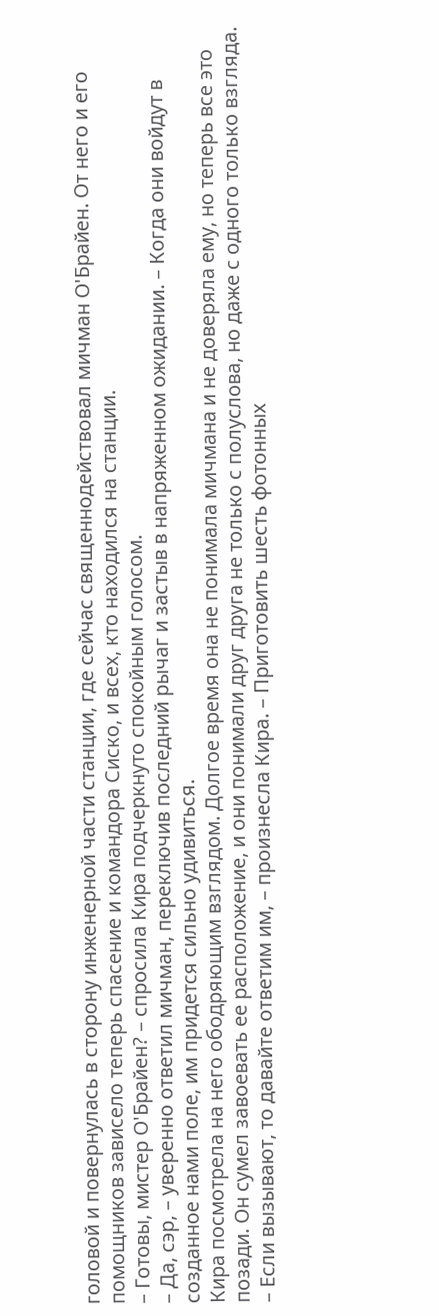головой и повернулась в сторону инженерной части станции, где сейчас священнодействовал мичман О'Брайен. От него и его помощников зависело теперь спасение и командора Сиско, и всех, кто находился на станции.
– Готовы, мистер О'Брайен? – спросила Кира подчеркнуто спокойным голосом.
– Да, сэр, – уверенно ответил мичман, переключив последний рычаг и застыв в напряженном ожидании. – Когда они войдут в созданное нами поле, им придется сильно удивиться.
Кира посмотрела на него ободряющим взглядом. Долгое время она не понимала мичмана и не доверяла ему, но теперь все это позади. Он сумел завоевать ее расположение, и они понимали друг друга не только с полуслова, но даже с одного только взгляда.
– Если вызывают, то давайте ответим им, – произнесла Кира. – Приготовить шесть фотонных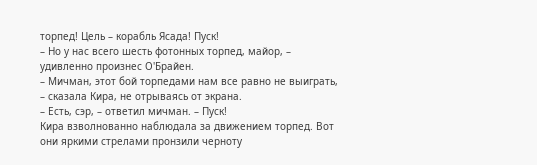торпед! Цель – корабль Ясада! Пуск!
– Но у нас всего шесть фотонных торпед, майор, – удивленно произнес О'Брайен.
– Мичман, этот бой торпедами нам все равно не выиграть, – сказала Кира, не отрываясь от экрана.
– Есть, сэр, – ответил мичман. – Пуск!
Кира взволнованно наблюдала за движением торпед. Вот они яркими стрелами пронзили черноту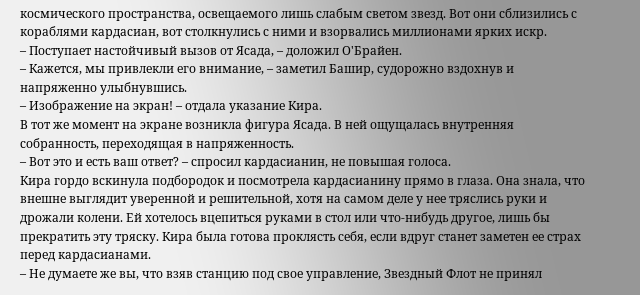космического пространства, освещаемого лишь слабым светом звезд. Вот они сблизились с кораблями кардасиан, вот столкнулись с ними и взорвались миллионами ярких искр.
– Поступает настойчивый вызов от Ясада, – доложил О'Брайен.
– Кажется, мы привлекли его внимание, – заметил Башир, судорожно вздохнув и напряженно улыбнувшись.
– Изображение на экран! – отдала указание Кира.
В тот же момент на экране возникла фигура Ясада. В ней ощущалась внутренняя собранность, переходящая в напряженность.
– Вот это и есть ваш ответ? – спросил кардасианин, не повышая голоса.
Кира гордо вскинула подбородок и посмотрела кардасианину прямо в глаза. Она знала, что внешне выглядит уверенной и решительной, хотя на самом деле у нее тряслись руки и дрожали колени. Ей хотелось вцепиться руками в стол или что-нибудь другое, лишь бы прекратить эту тряску. Кира была готова проклясть себя, если вдруг станет заметен ее страх перед кардасианами.
– Не думаете же вы, что взяв станцию под свое управление, Звездный Флот не принял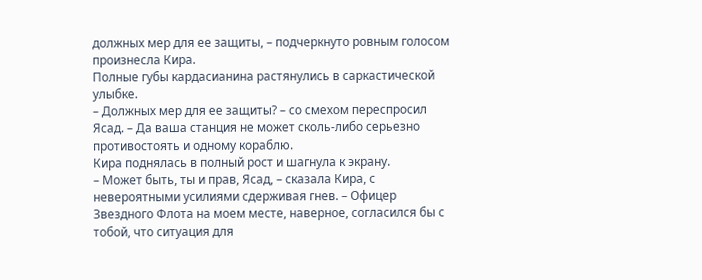должных мер для ее защиты, – подчеркнуто ровным голосом произнесла Кира.
Полные губы кардасианина растянулись в саркастической улыбке.
– Должных мер для ее защиты? – со смехом переспросил Ясад. – Да ваша станция не может сколь-либо серьезно противостоять и одному кораблю.
Кира поднялась в полный рост и шагнула к экрану.
– Может быть, ты и прав, Ясад, – сказала Кира, с невероятными усилиями сдерживая гнев. – Офицер Звездного Флота на моем месте, наверное, согласился бы с тобой, что ситуация для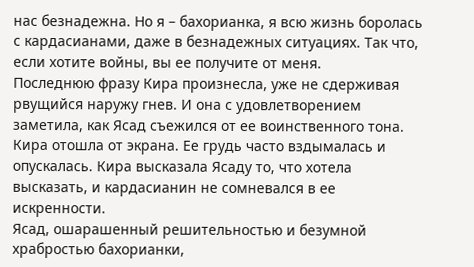нас безнадежна. Но я – бахорианка, я всю жизнь боролась с кардасианами, даже в безнадежных ситуациях. Так что, если хотите войны, вы ее получите от меня.
Последнюю фразу Кира произнесла, уже не сдерживая рвущийся наружу гнев. И она с удовлетворением заметила, как Ясад съежился от ее воинственного тона.
Кира отошла от экрана. Ее грудь часто вздымалась и опускалась. Кира высказала Ясаду то, что хотела высказать, и кардасианин не сомневался в ее искренности.
Ясад, ошарашенный решительностью и безумной храбростью бахорианки,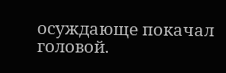осуждающе покачал головой.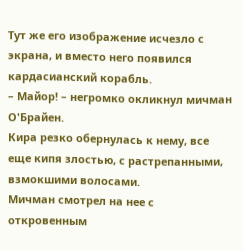Тут же его изображение исчезло с экрана, и вместо него появился кардасианский корабль.
– Майор! – негромко окликнул мичман О'Брайен.
Кира резко обернулась к нему, все еще кипя злостью, с растрепанными, взмокшими волосами.
Мичман смотрел на нее с откровенным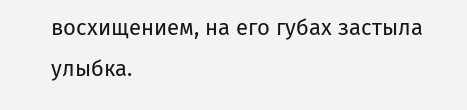восхищением, на его губах застыла улыбка.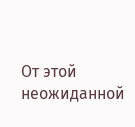От этой неожиданной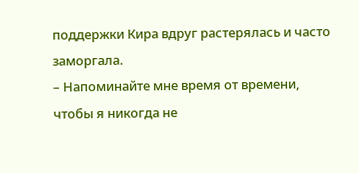поддержки Кира вдруг растерялась и часто заморгала.
– Напоминайте мне время от времени, чтобы я никогда не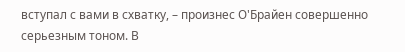вступал с вами в схватку, – произнес О'Брайен совершенно серьезным тоном. В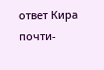ответ Кира почти-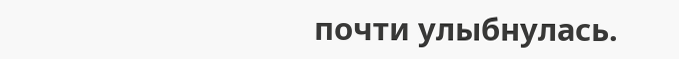почти улыбнулась.